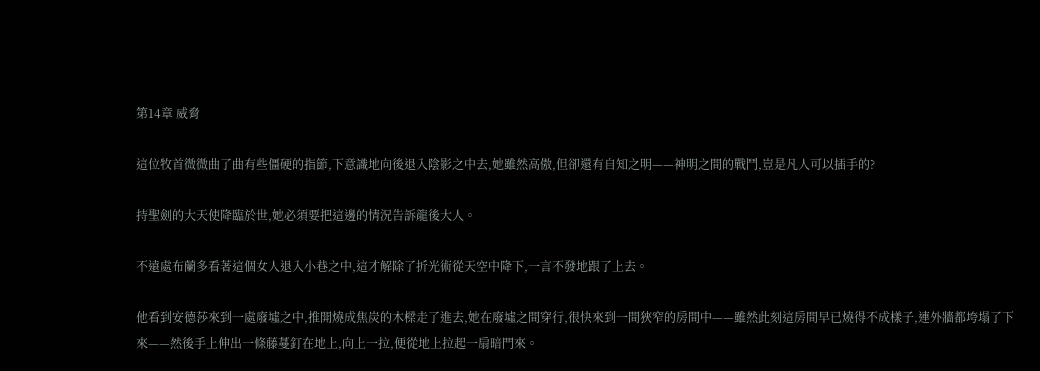第14章 威脅

這位牧首微微曲了曲有些僵硬的指節,下意識地向後退入陰影之中去,她雖然高傲,但卻還有自知之明——神明之間的戰鬥,豈是凡人可以插手的?

持聖劍的大天使降臨於世,她必須要把這邊的情況告訴龍後大人。

不遠處布蘭多看著這個女人退入小巷之中,這才解除了折光術從天空中降下,一言不發地跟了上去。

他看到安德莎來到一處廢墟之中,推開燒成焦炭的木樑走了進去,她在廢墟之間穿行,很快來到一間狹窄的房間中——雖然此刻這房間早已燒得不成樣子,連外牆都垮塌了下來——然後手上伸出一條藤蔓釘在地上,向上一拉,便從地上拉起一扇暗門來。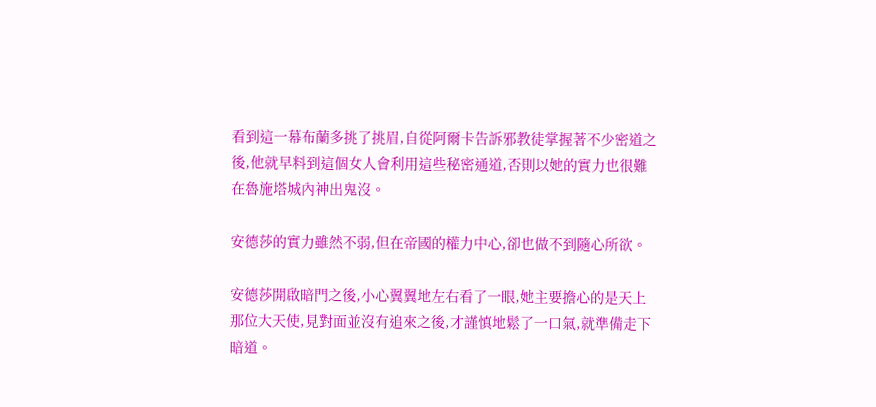看到這一幕布蘭多挑了挑眉,自從阿爾卡告訴邪教徒掌握著不少密道之後,他就早料到這個女人會利用這些秘密通道,否則以她的實力也很難在魯施塔城內神出鬼沒。

安德莎的實力雖然不弱,但在帝國的權力中心,卻也做不到隨心所欲。

安德莎開啟暗門之後,小心翼翼地左右看了一眼,她主要擔心的是天上那位大天使,見對面並沒有追來之後,才謹慎地鬆了一口氣,就準備走下暗道。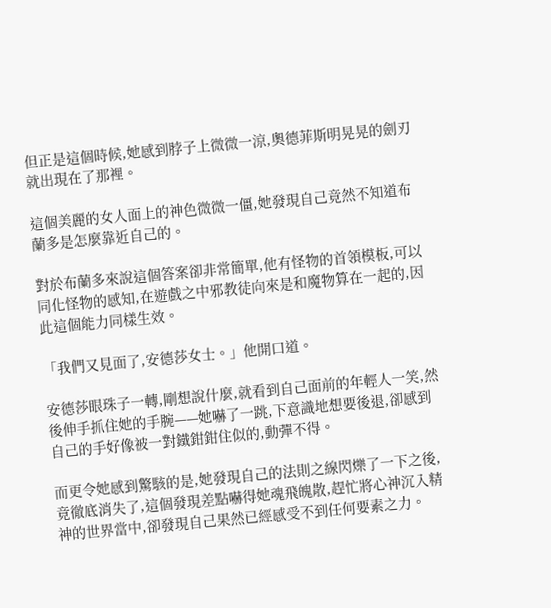但正是這個時候,她感到脖子上微微一涼,奧德菲斯明晃晃的劍刃就出現在了那裡。

這個美麗的女人面上的神色微微一僵,她發現自己竟然不知道布蘭多是怎麼靠近自己的。

對於布蘭多來說這個答案卻非常簡單,他有怪物的首領模板,可以同化怪物的感知,在遊戲之中邪教徒向來是和魔物算在一起的,因此這個能力同樣生效。

「我們又見面了,安德莎女士。」他開口道。

安德莎眼珠子一轉,剛想說什麼,就看到自己面前的年輕人一笑,然後伸手抓住她的手腕——她嚇了一跳,下意識地想要後退,卻感到自己的手好像被一對鐵鉗鉗住似的,動彈不得。

而更令她感到驚駭的是,她發現自己的法則之線閃爍了一下之後,竟徹底消失了,這個發現差點嚇得她魂飛魄散,趕忙將心神沉入精神的世界當中,卻發現自己果然已經感受不到任何要素之力。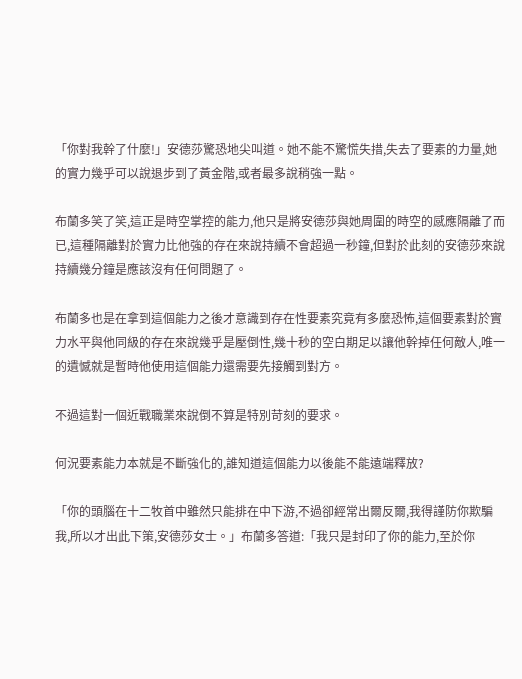「你對我幹了什麼!」安德莎驚恐地尖叫道。她不能不驚慌失措,失去了要素的力量,她的實力幾乎可以說退步到了黃金階,或者最多說稍強一點。

布蘭多笑了笑,這正是時空掌控的能力,他只是將安德莎與她周圍的時空的感應隔離了而已,這種隔離對於實力比他強的存在來說持續不會超過一秒鐘,但對於此刻的安德莎來說持續幾分鐘是應該沒有任何問題了。

布蘭多也是在拿到這個能力之後才意識到存在性要素究竟有多麼恐怖,這個要素對於實力水平與他同級的存在來說幾乎是壓倒性,幾十秒的空白期足以讓他幹掉任何敵人,唯一的遺憾就是暫時他使用這個能力還需要先接觸到對方。

不過這對一個近戰職業來說倒不算是特別苛刻的要求。

何況要素能力本就是不斷強化的,誰知道這個能力以後能不能遠端釋放?

「你的頭腦在十二牧首中雖然只能排在中下游,不過卻經常出爾反爾,我得謹防你欺騙我,所以才出此下策,安德莎女士。」布蘭多答道:「我只是封印了你的能力,至於你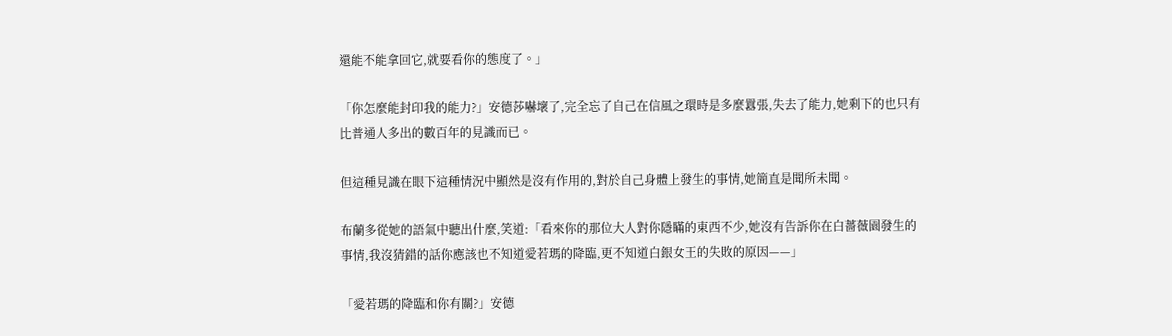還能不能拿回它,就要看你的態度了。」

「你怎麼能封印我的能力?」安德莎嚇壞了,完全忘了自己在信風之環時是多麼囂張,失去了能力,她剩下的也只有比普通人多出的數百年的見識而已。

但這種見識在眼下這種情況中顯然是沒有作用的,對於自己身體上發生的事情,她簡直是聞所未聞。

布蘭多從她的語氣中聽出什麼,笑道:「看來你的那位大人對你隱瞞的東西不少,她沒有告訴你在白薔薇園發生的事情,我沒猜錯的話你應該也不知道愛若瑪的降臨,更不知道白銀女王的失敗的原因——」

「愛若瑪的降臨和你有關?」安德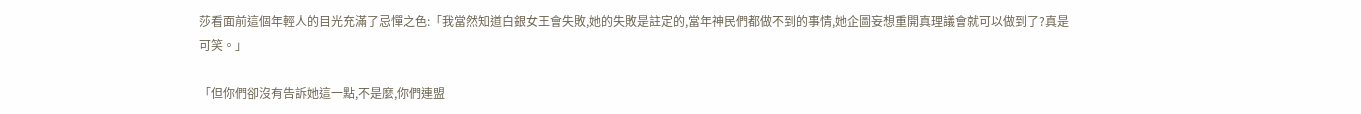莎看面前這個年輕人的目光充滿了忌憚之色:「我當然知道白銀女王會失敗,她的失敗是註定的,當年神民們都做不到的事情,她企圖妄想重開真理議會就可以做到了?真是可笑。」

「但你們卻沒有告訴她這一點,不是麼,你們連盟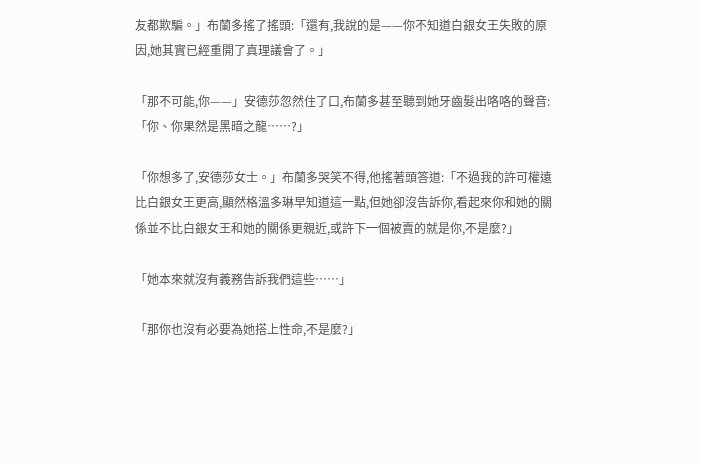友都欺騙。」布蘭多搖了搖頭:「還有,我說的是——你不知道白銀女王失敗的原因,她其實已經重開了真理議會了。」

「那不可能,你——」安德莎忽然住了口,布蘭多甚至聽到她牙齒髮出咯咯的聲音:「你、你果然是黑暗之龍……?」

「你想多了,安德莎女士。」布蘭多哭笑不得,他搖著頭答道:「不過我的許可權遠比白銀女王更高,顯然格溫多琳早知道這一點,但她卻沒告訴你,看起來你和她的關係並不比白銀女王和她的關係更親近,或許下一個被賣的就是你,不是麼?」

「她本來就沒有義務告訴我們這些……」

「那你也沒有必要為她搭上性命,不是麼?」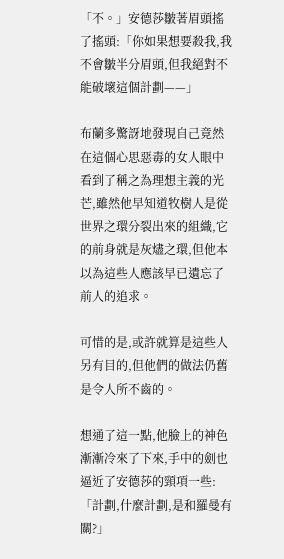「不。」安德莎皺著眉頭搖了搖頭:「你如果想要殺我,我不會皺半分眉頭,但我絕對不能破壞這個計劃——」

布蘭多驚訝地發現自己竟然在這個心思惡毒的女人眼中看到了稱之為理想主義的光芒,雖然他早知道牧樹人是從世界之環分裂出來的組織,它的前身就是灰燼之環,但他本以為這些人應該早已遺忘了前人的追求。

可惜的是,或許就算是這些人另有目的,但他們的做法仍舊是令人所不齒的。

想通了這一點,他臉上的神色漸漸冷來了下來,手中的劍也逼近了安德莎的頸項一些:「計劃,什麼計劃,是和羅曼有關?」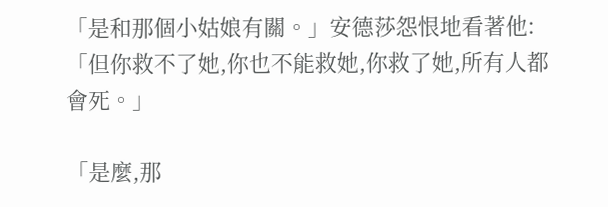「是和那個小姑娘有關。」安德莎怨恨地看著他:「但你救不了她,你也不能救她,你救了她,所有人都會死。」

「是麼,那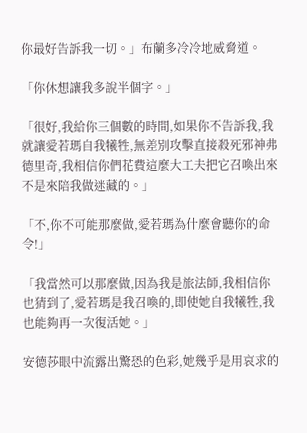你最好告訴我一切。」布蘭多冷冷地威脅道。

「你休想讓我多說半個字。」

「很好,我給你三個數的時間,如果你不告訴我,我就讓愛若瑪自我犧牲,無差別攻擊直接殺死邪神弗德里奇,我相信你們花費這麼大工夫把它召喚出來不是來陪我做迷藏的。」

「不,你不可能那麼做,愛若瑪為什麼會聽你的命令!」

「我當然可以那麼做,因為我是旅法師,我相信你也猜到了,愛若瑪是我召喚的,即使她自我犧牲,我也能夠再一次復活她。」

安德莎眼中流露出驚恐的色彩,她幾乎是用哀求的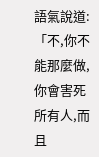語氣說道:「不,你不能那麼做,你會害死所有人,而且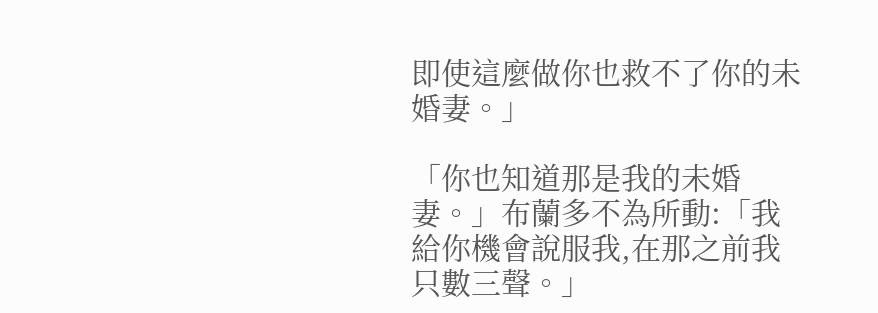即使這麼做你也救不了你的未婚妻。」

「你也知道那是我的未婚妻。」布蘭多不為所動:「我給你機會說服我,在那之前我只數三聲。」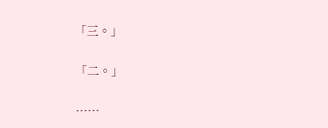「三。」

「二。」

……